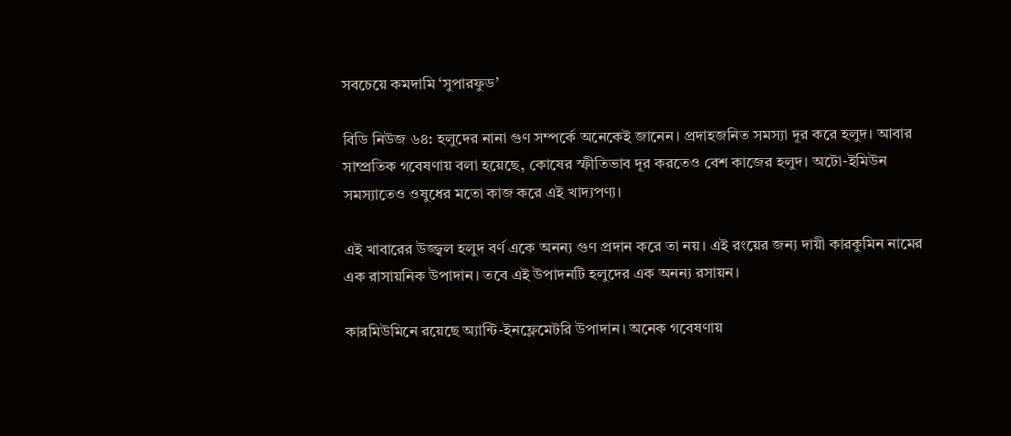সবচেয়ে কমদামি ‘সুপারফুড’

বিডি নিউজ ৬৪: হলুদের নানা গুণ সম্পর্কে অনেকেই জানেন। প্রদাহজনিত সমস্যা দূর করে হলুদ। আবার সাম্প্রতিক গবেষণায় বলা হয়েছে, কোষের স্ফীতিভাব দূর করতেও বেশ কাজের হলুদ। অটো-ইমিউন সমস্যাতেও ওষুধের মতো কাজ করে এই খাদ্যপণ্য।

এই খাবারের উজ্জ্বল হলুদ বর্ণ একে অনন্য গুণ প্রদান করে তা নয়। এই রংয়ের জন্য দায়ী কারকুমিন নামের এক রাসায়নিক উপাদান। তবে এই উপাদনটি হলুদের এক অনন্য রসায়ন।

কারমিউমিনে রয়েছে অ্যান্টি-ইনফ্লেমেটরি উপাদান। অনেক গবেষণায়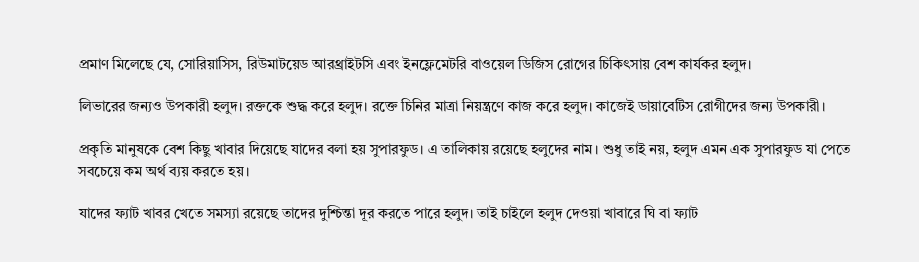প্রমাণ মিলেছে যে, সোরিয়াসিস, রিউমাটয়েড আরথ্রাইটসি এবং ইনফ্লেমেটরি বাওয়েল ডিজিস রোগের চিকিৎসায় বেশ কার্যকর হলুদ।

লিভারের জন্যও উপকারী হলুদ। রক্তকে শুদ্ধ করে হলুদ। রক্তে চিনির মাত্রা নিয়ন্ত্রণে কাজ করে হলুদ। কাজেই ডায়াবেটিস রোগীদের জন্য উপকারী।

প্রকৃতি মানুষকে বেশ কিছু খাবার দিয়েছে যাদের বলা হয় সুপারফুড। এ তালিকায় রয়েছে হলুদের নাম। শুধু তাই নয়, হলুদ এমন এক সুপারফুড যা পেতে সবচেয়ে কম অর্থ ব্যয় করতে হয়।

যাদের ফ্যাট খাবর খেতে সমস্যা রয়েছে তাদের দুশ্চিন্তা দূর করতে পারে হলুদ। তাই চাইলে হলুদ দেওয়া খাবারে ঘি বা ফ্যাট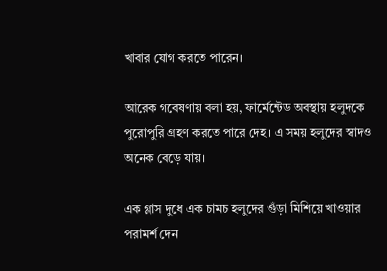খাবার যোগ করতে পারেন।

আরেক গবেষণায় বলা হয়, ফার্মেন্টেড অবস্থায় হলুদকে পুরোপুরি গ্রহণ করতে পারে দেহ। এ সময় হলুদের স্বাদও অনেক বেড়ে যায়।

এক গ্লাস দুধে এক চামচ হলুদের গুঁড়া মিশিয়ে খাওয়ার পরামর্শ দেন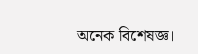অনেক বিশেষজ্ঞ।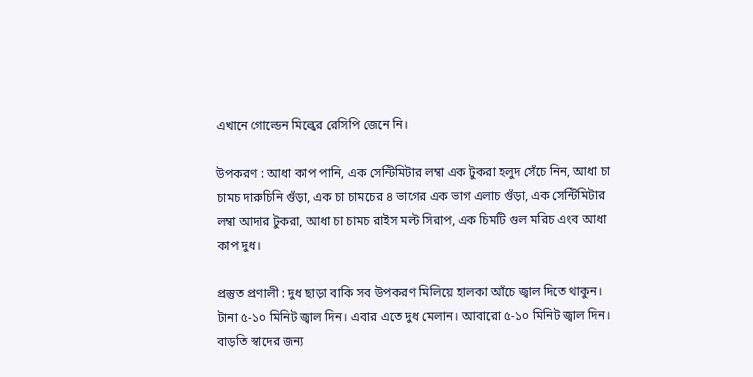এখানে গোল্ডেন মিল্কের রেসিপি জেনে নি।

উপকরণ : আধা কাপ পানি, এক সেন্টিমিটার লম্বা এক টুকরা হলুদ সেঁচে নিন, আধা চা চামচ দারুচিনি গুঁড়া, এক চা চামচের ৪ ভাগের এক ভাগ এলাচ গুঁড়া, এক সেন্টিমিটার লম্বা আদার টুকরা, আধা চা চামচ রাইস মল্ট সিরাপ, এক চিমটি গুল মরিচ এংব আধা কাপ দুধ।

প্রস্তুত প্রণালী : দুধ ছাড়া বাকি সব উপকরণ মিলিয়ে হালকা আঁচে জ্বাল দিতে থাকুন। টানা ৫-১০ মিনিট জ্বাল দিন। এবার এতে দুধ মেলান। আবারো ৫-১০ মিনিট জ্বাল দিন। বাড়তি স্বাদের জন্য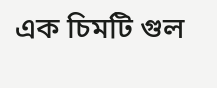এক চিমটি গুল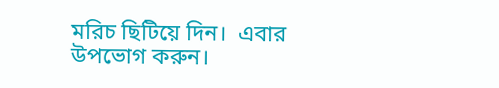মরিচ ছিটিয়ে দিন।  এবার উপভোগ করুন।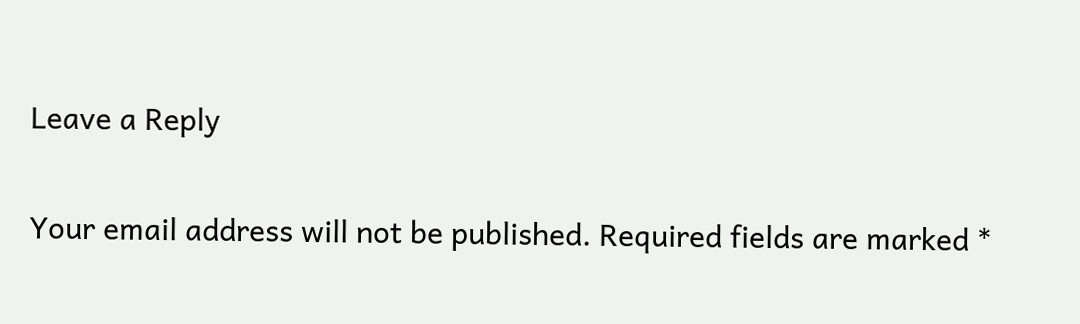Leave a Reply

Your email address will not be published. Required fields are marked *